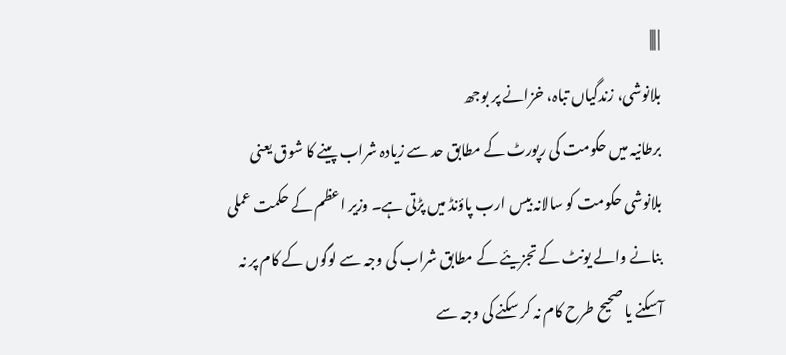| |||
بلانوشی، زندگیاں تباہ، خزانے پر بوجھ
برطانیہ میں حکومت کی رپورٹ کے مطابق حد سے زیادہ شراب پینے کا شوق یعنی بلانوشی حکومت کو سالانہ بیس ارب پاؤنڈ میں پڑتی ہے۔ وزیر اعظم کے حکمت عملی بنانے والے یونٹ کے تجزیئے کے مطابق شراب کی وجہ سے لوگوں کے کام پر نہ آسکنے یا صحیح طرح کام نہ کر سکنے کی وجہ سے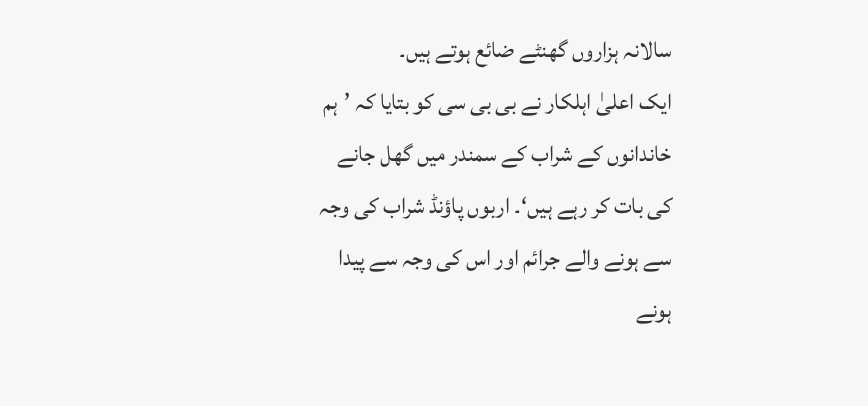سالانہ ہزاروں گھنٹے ضائع ہوتے ہیں۔
ایک اعلیٰ اہلکار نے بی بی سی کو بتایا کہ ’ہم خاندانوں کے شراب کے سمندر میں گھل جانے کی بات کر رہے ہیں‘۔ اربوں پاؤنڈ شراب کی وجہ سے ہونے والے جرائم اور اس کی وجہ سے پیدا ہونے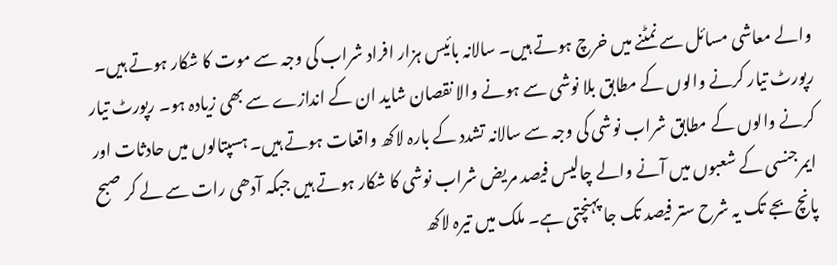والے معاشی مسائل سے نمٹنے میں خرچ ہوتے ہیں۔ سالانہ بائیس ہزار افراد شراب کی وجہ سے موت کا شکار ہوتے ہیں۔ رپورٹ تیار کرنے والوں کے مطابق بلا نوشی سے ہونے والا نقصان شاید ان کے اندازے سے بھی زیادہ ہو۔ رپورٹ تیار کرنے والوں کے مطابق شراب نوشی کی وجہ سے سالانہ تشدد کے بارہ لاکھ واقعات ہوتے ہیں۔ ہسپتالوں میں حادثات اور ایمرجنسی کے شعبوں میں آنے والے چالیس فیصد مریض شراب نوشی کا شکار ہوتے ہیں جبکہ آدھی رات سے لے کر صبح پانچ بجے تک یہ شرح ستر فیصد تک جا پہنچتی ہے۔ ملک میں تیرہ لاکھ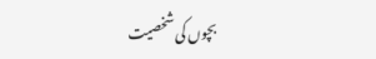بچوں کی شخصیت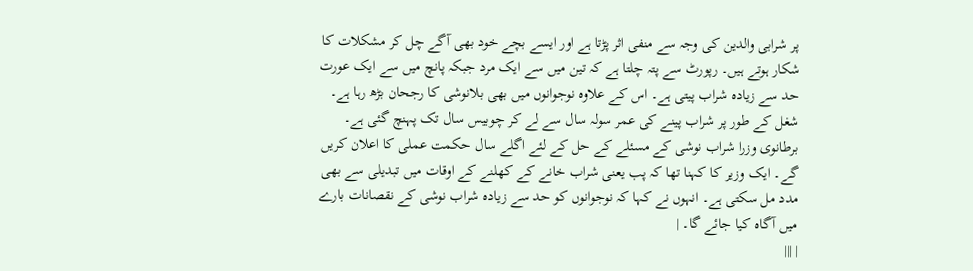پر شرابی والدین کی وجہ سے منفی اثر پڑتا ہے اور ایسے بچے خود بھی آگے چل کر مشکلات کا شکار ہوتے ہیں۔ رپورٹ سے پتہ چلتا ہے کہ تین میں سے ایک مرد جبکہ پانچ میں سے ایک عورت حد سے زیادہ شراب پیتی ہے۔ اس کے علاوہ نوجوانوں میں بھی بلانوشی کا رجحان بڑھ رہا ہے۔ شغل کے طور پر شراب پینے کی عمر سولہ سال سے لے کر چوبیس سال تک پہنچ گئی ہے۔ برطانوی وزرا شراب نوشی کے مسئلے کے حل کے لئے اگلے سال حکمت عملی کا اعلان کریں گے۔ ایک وزیر کا کہنا تھا کہ پب یعنی شراب خانے کے کھلنے کے اوقات میں تبدیلی سے بھی مدد مل سکتی ہے۔ انہوں نے کہا کہ نوجوانوں کو حد سے زیادہ شراب نوشی کے نقصانات بارے میں آگاہ کیا جائے گا۔ |
| |||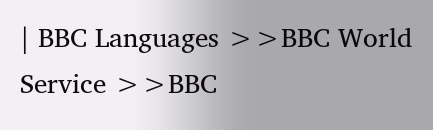| BBC Languages >>BBC World Service >>BBC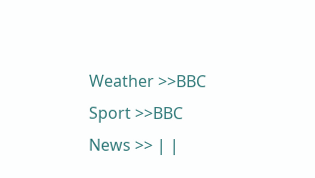Weather >>BBC Sport >>BBC News >> | |